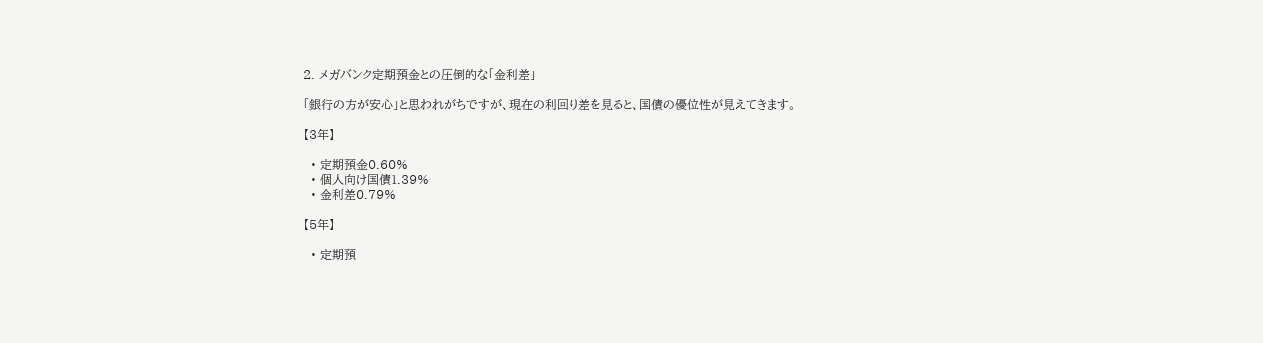2. メガバンク定期預金との圧倒的な「金利差」

「銀行の方が安心」と思われがちですが、現在の利回り差を見ると、国債の優位性が見えてきます。

【3年】

  • 定期預金0.60%
  • 個人向け国債1.39%
  • 金利差0.79%

【5年】

  • 定期預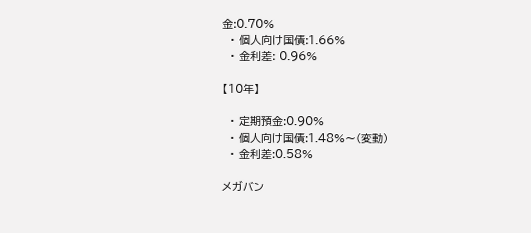金:0.70%
  • 個人向け国債:1.66%
  • 金利差: 0.96%

【10年】

  • 定期預金:0.90%
  • 個人向け国債:1.48%〜(変動)
  • 金利差:0.58%

メガバン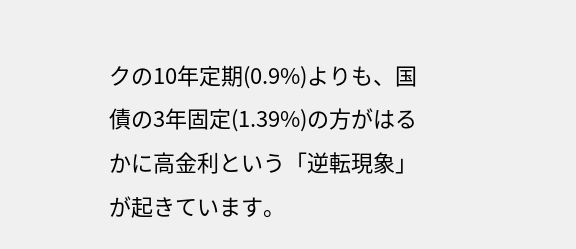クの10年定期(0.9%)よりも、国債の3年固定(1.39%)の方がはるかに高金利という「逆転現象」が起きています。